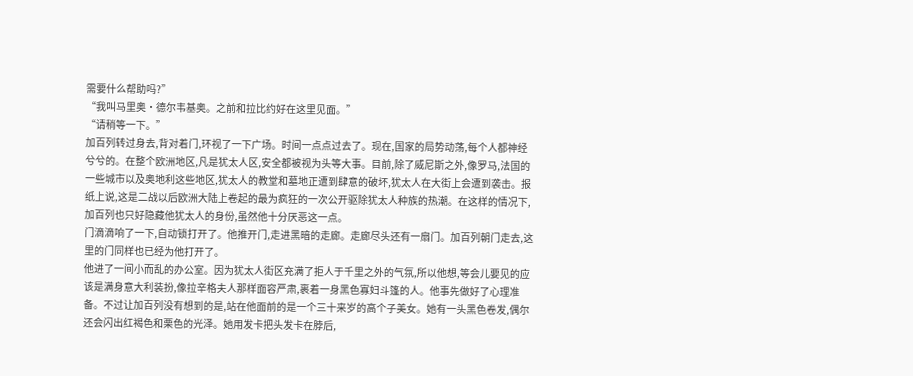需要什么帮助吗?”
“我叫马里奥·德尔韦基奥。之前和拉比约好在这里见面。”
“请稍等一下。”
加百列转过身去,背对着门,环视了一下广场。时间一点点过去了。现在,国家的局势动荡,每个人都神经兮兮的。在整个欧洲地区,凡是犹太人区,安全都被视为头等大事。目前,除了威尼斯之外,像罗马,法国的一些城市以及奥地利这些地区,犹太人的教堂和墓地正遭到肆意的破坏,犹太人在大街上会遭到袭击。报纸上说,这是二战以后欧洲大陆上卷起的最为疯狂的一次公开驱除犹太人种族的热潮。在这样的情况下,加百列也只好隐藏他犹太人的身份,虽然他十分厌恶这一点。
门滴滴响了一下,自动锁打开了。他推开门,走进黑暗的走廊。走廊尽头还有一扇门。加百列朝门走去,这里的门同样也已经为他打开了。
他进了一间小而乱的办公室。因为犹太人街区充满了拒人于千里之外的气氛,所以他想,等会儿要见的应该是满身意大利装扮,像拉辛格夫人那样面容严肃,裹着一身黑色寡妇斗篷的人。他事先做好了心理准备。不过让加百列没有想到的是,站在他面前的是一个三十来岁的高个子美女。她有一头黑色卷发,偶尔还会闪出红褐色和栗色的光泽。她用发卡把头发卡在脖后,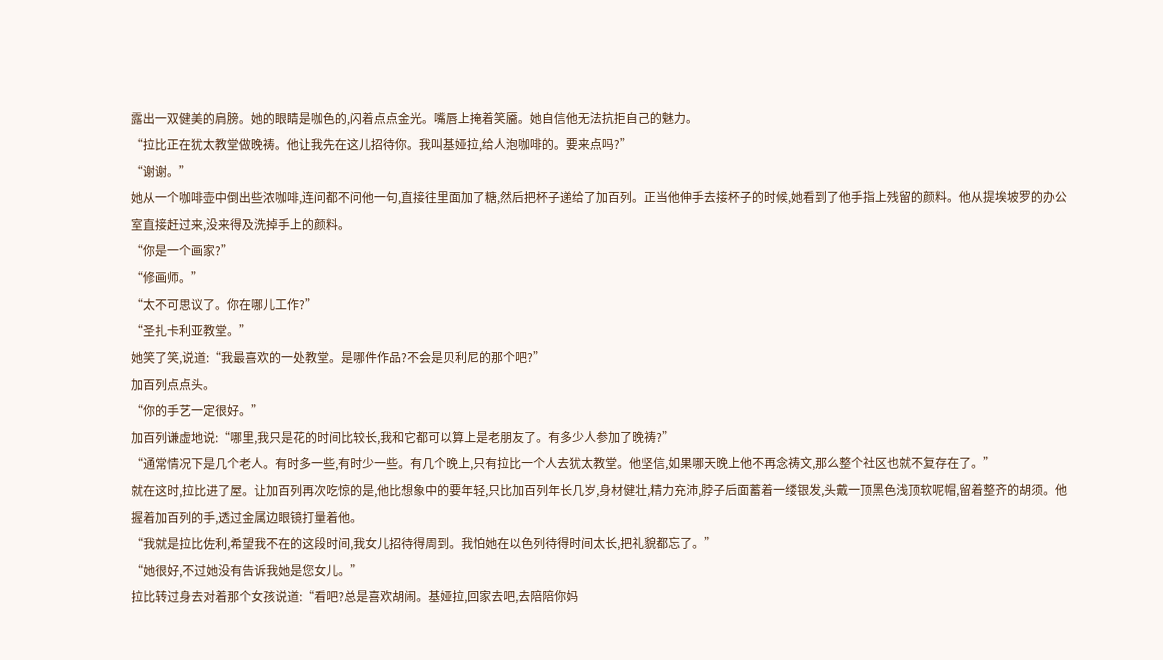露出一双健美的肩膀。她的眼睛是咖色的,闪着点点金光。嘴唇上掩着笑靥。她自信他无法抗拒自己的魅力。
“拉比正在犹太教堂做晚祷。他让我先在这儿招待你。我叫基娅拉,给人泡咖啡的。要来点吗?”
“谢谢。”
她从一个咖啡壶中倒出些浓咖啡,连问都不问他一句,直接往里面加了糖,然后把杯子递给了加百列。正当他伸手去接杯子的时候,她看到了他手指上残留的颜料。他从提埃坡罗的办公室直接赶过来,没来得及洗掉手上的颜料。
“你是一个画家?”
“修画师。”
“太不可思议了。你在哪儿工作?”
“圣扎卡利亚教堂。”
她笑了笑,说道:“我最喜欢的一处教堂。是哪件作品?不会是贝利尼的那个吧?”
加百列点点头。
“你的手艺一定很好。”
加百列谦虚地说:“哪里,我只是花的时间比较长,我和它都可以算上是老朋友了。有多少人参加了晚祷?”
“通常情况下是几个老人。有时多一些,有时少一些。有几个晚上,只有拉比一个人去犹太教堂。他坚信,如果哪天晚上他不再念祷文,那么整个社区也就不复存在了。”
就在这时,拉比进了屋。让加百列再次吃惊的是,他比想象中的要年轻,只比加百列年长几岁,身材健壮,精力充沛,脖子后面蓄着一缕银发,头戴一顶黑色浅顶软呢帽,留着整齐的胡须。他握着加百列的手,透过金属边眼镜打量着他。
“我就是拉比佐利,希望我不在的这段时间,我女儿招待得周到。我怕她在以色列待得时间太长,把礼貌都忘了。”
“她很好,不过她没有告诉我她是您女儿。”
拉比转过身去对着那个女孩说道:“看吧?总是喜欢胡闹。基娅拉,回家去吧,去陪陪你妈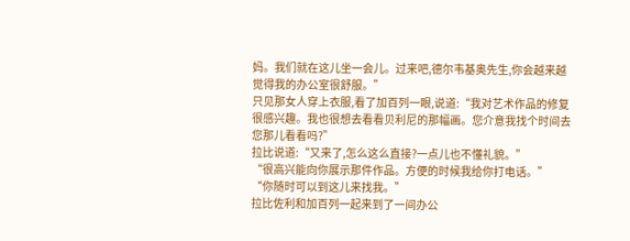妈。我们就在这儿坐一会儿。过来吧,德尔韦基奥先生,你会越来越觉得我的办公室很舒服。”
只见那女人穿上衣服,看了加百列一眼,说道:“我对艺术作品的修复很感兴趣。我也很想去看看贝利尼的那幅画。您介意我找个时间去您那儿看看吗?”
拉比说道:“又来了,怎么这么直接?一点儿也不懂礼貌。”
“很高兴能向你展示那件作品。方便的时候我给你打电话。”
“你随时可以到这儿来找我。”
拉比佐利和加百列一起来到了一间办公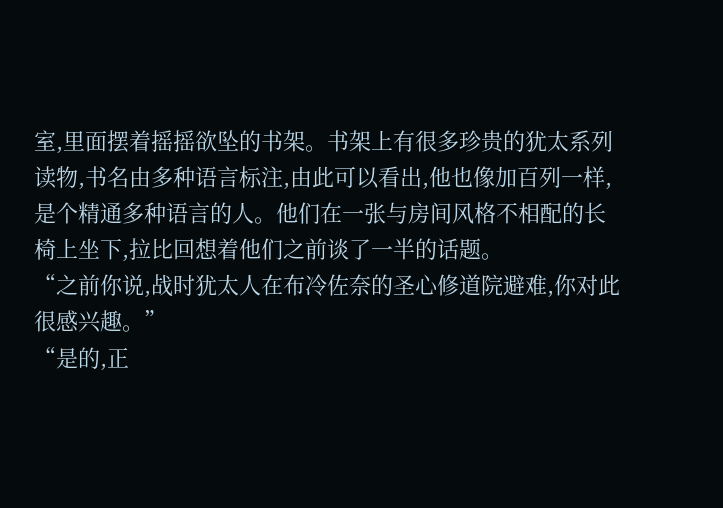室,里面摆着摇摇欲坠的书架。书架上有很多珍贵的犹太系列读物,书名由多种语言标注,由此可以看出,他也像加百列一样,是个精通多种语言的人。他们在一张与房间风格不相配的长椅上坐下,拉比回想着他们之前谈了一半的话题。
“之前你说,战时犹太人在布冷佐奈的圣心修道院避难,你对此很感兴趣。”
“是的,正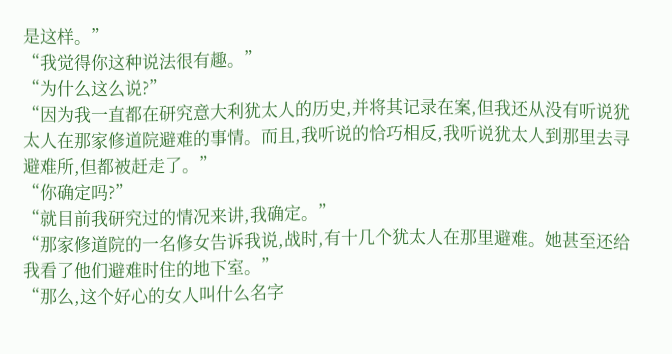是这样。”
“我觉得你这种说法很有趣。”
“为什么这么说?”
“因为我一直都在研究意大利犹太人的历史,并将其记录在案,但我还从没有听说犹太人在那家修道院避难的事情。而且,我听说的恰巧相反,我听说犹太人到那里去寻避难所,但都被赶走了。”
“你确定吗?”
“就目前我研究过的情况来讲,我确定。”
“那家修道院的一名修女告诉我说,战时,有十几个犹太人在那里避难。她甚至还给我看了他们避难时住的地下室。”
“那么,这个好心的女人叫什么名字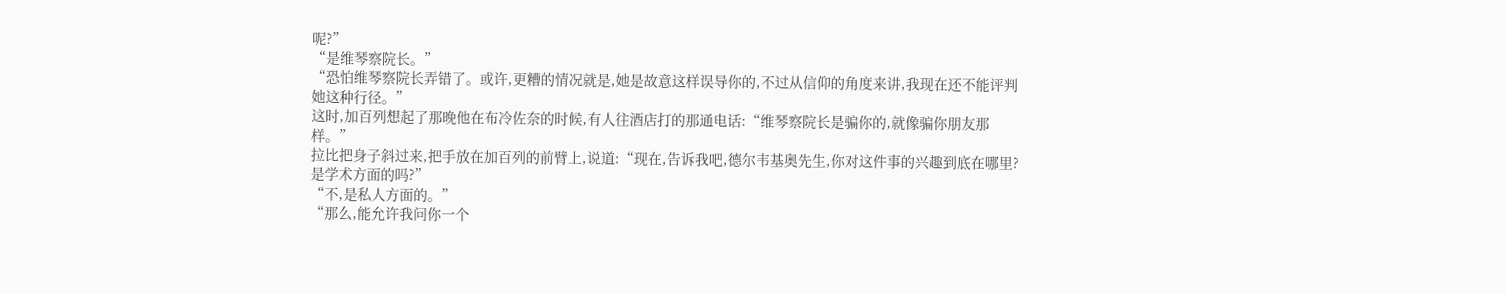呢?”
“是维琴察院长。”
“恐怕维琴察院长弄错了。或许,更糟的情况就是,她是故意这样误导你的,不过从信仰的角度来讲,我现在还不能评判她这种行径。”
这时,加百列想起了那晚他在布冷佐奈的时候,有人往酒店打的那通电话:“维琴察院长是骗你的,就像骗你朋友那样。”
拉比把身子斜过来,把手放在加百列的前臂上,说道:“现在,告诉我吧,德尔韦基奥先生,你对这件事的兴趣到底在哪里?是学术方面的吗?”
“不,是私人方面的。”
“那么,能允许我问你一个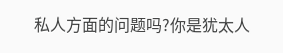私人方面的问题吗?你是犹太人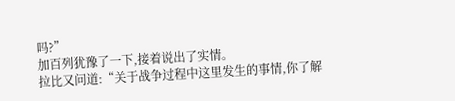吗?”
加百列犹豫了一下,接着说出了实情。
拉比又问道:“关于战争过程中这里发生的事情,你了解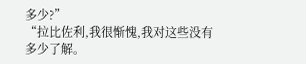多少?”
“拉比佐利,我很惭愧,我对这些没有多少了解。